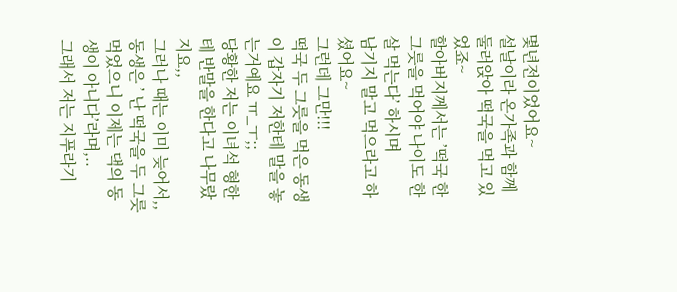몇년전이었어요~
설날이라 온가족과 함께 둘러앉아 떡국을 먹고 있었죠~
할아버지께서는 ’떡국 한 그릇을 먹어야 나이도 한 살 먹는다’ 하시며
남기지 말고 먹으라고 하셨어요~
그런데 그만!!!
떡국 두 그릇을 먹은 동생이 갑자기 저한테 말을 놓는거예요 ㅠ_ㅜ;;
당황한 저는 이녀석 형한테 반말을 한다고 나무랐지요,,
그러나 때는 이미 늦어서,,
동생은 ’ 난 떡국을 두 그릇먹었으니 이제는 댁의 동생이 아니다’라며,..
그래서 저는 지푸라기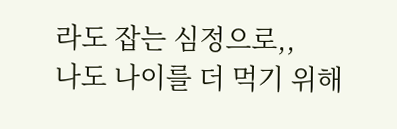라도 잡는 심정으로,,
나도 나이를 더 먹기 위해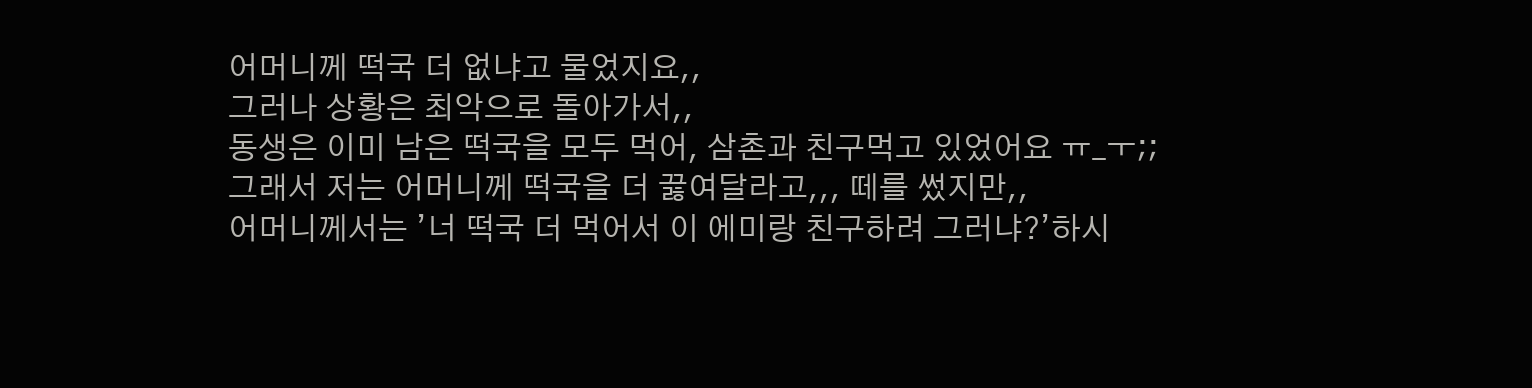어머니께 떡국 더 없냐고 물었지요,,
그러나 상황은 최악으로 돌아가서,,
동생은 이미 남은 떡국을 모두 먹어, 삼촌과 친구먹고 있었어요 ㅠ_ㅜ;;
그래서 저는 어머니께 떡국을 더 끓여달라고,,, 떼를 썼지만,,
어머니께서는 ’너 떡국 더 먹어서 이 에미랑 친구하려 그러냐?’하시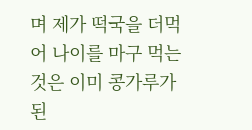며 제가 떡국을 더먹어 나이를 마구 먹는것은 이미 콩가루가 된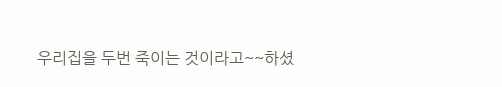우리집을 두번 죽이는 것이라고~~하셨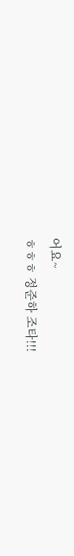어요~
ㅎㅎㅎ 정준하 조타!!!